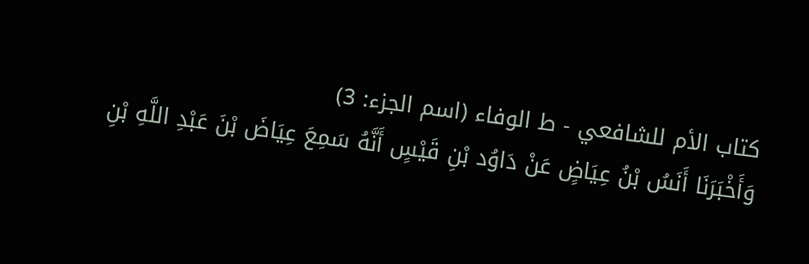كتاب الأم للشافعي - ط الوفاء (اسم الجزء: 3)
وَأَخْبَرَنَا أَنَسُ بْنُ عِيَاضٍ عَنْ دَاوُد بْنِ قَيْسٍ أَنَّهُ سَمِعَ عِيَاضَ بْنَ عَبْدِ اللَّهِ بْنِ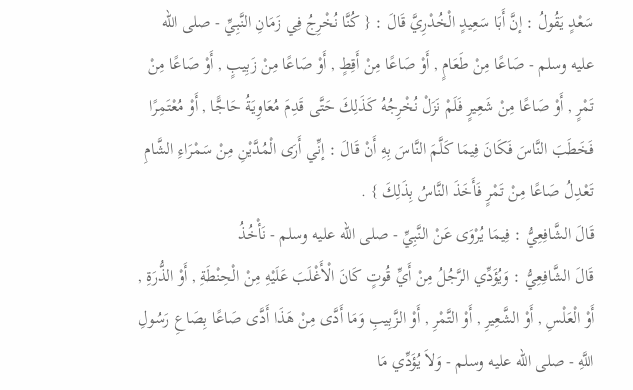سَعْدٍ يَقُولُ : إنَّ أَبَا سَعِيدٍ الْخُدْرِيَّ قَالَ : { كُنَّا نُخْرِجُ فِي زَمَانِ النَّبِيِّ - صلى الله عليه وسلم - صَاعًا مِنْ طَعَامٍ , أَوْ صَاعًا مِنْ أَقِطٍ , أَوْ صَاعًا مِنْ زَبِيبٍ , أَوْ صَاعًا مِنْ تَمْرٍ , أَوْ صَاعًا مِنْ شَعِيرٍ فَلَمْ نَزَلْ نُخْرِجُهُ كَذَلِكَ حَتَّى قَدِمَ مُعَاوِيَةُ حَاجًّا , أَوْ مُعْتَمِرًا فَخَطَبَ النَّاسَ فَكَانَ فِيمَا كَلَّمَ النَّاسَ بِهِ أَنْ قَالَ : إنِّي أَرَى الْمُدَّيْنِ مِنْ سَمْرَاءِ الشَّامِ تَعْدِلُ صَاعًا مِنْ تَمْرٍ فَأَخَذَ النَّاسُ بِذَلِكَ } .
قَالَ الشَّافِعِيُّ : فِيمَا يُرْوَى عَنْ النَّبِيِّ - صلى الله عليه وسلم - نَأْخُذُ
قَالَ الشَّافِعِيُّ : وَيُؤَدِّي الرَّجُلُ مِنْ أَيِّ قُوتٍ كَانَ الْأَغْلَبَ عَلَيْهِ مِنْ الْحِنْطَةِ , أَوْ الذُّرَةِ , أَوْ الْعَلْسِ , أَوْ الشَّعِيرِ , أَوْ التَّمْرِ , أَوْ الزَّبِيبِ وَمَا أَدَّى مِنْ هَذَا أَدَّى صَاعًا بِصَاعِ رَسُولِ اللَّهِ - صلى الله عليه وسلم - وَلاَ يُؤَدِّي مَا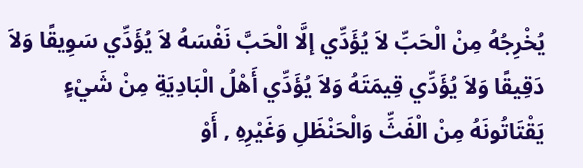يُخْرِجُهُ مِنْ الْحَبِّ لاَ يُؤَدِّي إلَّا الْحَبَّ نَفْسَهُ لاَ يُؤَدِّي سَوِيقًا وَلاَ دَقِيقًا وَلاَ يُؤَدِّي قِيمَتَهُ وَلاَ يُؤَدِّي أَهْلُ الْبَادِيَةِ مِنْ شَيْءٍ يَقْتَاتُونَهُ مِنْ الْفَثِّ وَالْحَنْظَلِ وَغَيْرِهِ , أَوْ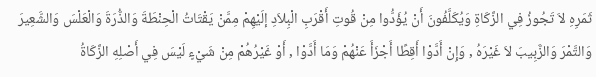ثَمَرِهِ لاَ تَجُوزُ فِي الزَّكَاةِ وَيُكَلَّفُونَ أَنْ يُؤَدُّوا مِنْ قُوتِ أَقْرَبِ الْبِلاَدِ إلَيْهِمْ مِمَّنْ يَقْتَاتُ الْحِنْطَةَ وَالذُّرَةَ وَالْعَلْسَ وَالشَّعِيرَ وَالتَّمْرَ وَالزَّبِيبَ لاَ غَيْرَهُ , وَإِنْ أَدَّوْا أَقِطًا أَجْزَأَ عَنْهُمْ وَمَا أَدَّوْا , أَوْ غَيْرُهُمْ مِنْ شَيْءٍ لَيْسَ فِي أَصْلِهِ الزَّكَاةُ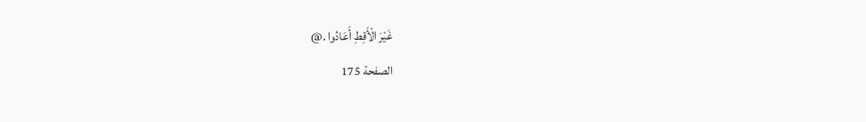غَيْرَ الْأَقِطِ أَعَادُوا .@
الصفحة 175